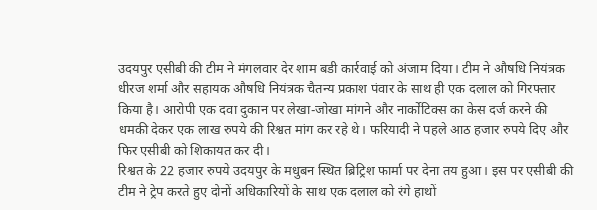उदयपुर एसीबी की टीम ने मंगलवार देर शाम बडी कार्रवाई को अंजाम दिया। टीम ने औषधि नियंत्रक धीरज शर्मा और सहायक औषधि नियंत्रक चैतन्य प्रकाश पंवार के साथ ही एक दलाल को गिरफ्तार किया है। आरोपी एक दवा दुकान पर लेखा-जोखा मांगने और नार्कोटिक्स का केस दर्ज करने की धमकी देकर एक लाख रुपये की रिश्वत मांग कर रहे थे। फरियादी ने पहले आठ हजार रुपये दिए और फिर एसीबी को शिकायत कर दी।
रिश्वत के 22 हजार रुपये उदयपुर के मधुबन स्थित ब्रिट्रिश फार्मा पर देना तय हुआ। इस पर एसीबी की टीम ने ट्रेप करते हुए दोनों अधिकारियों के साथ एक दलाल को रंगे हाथों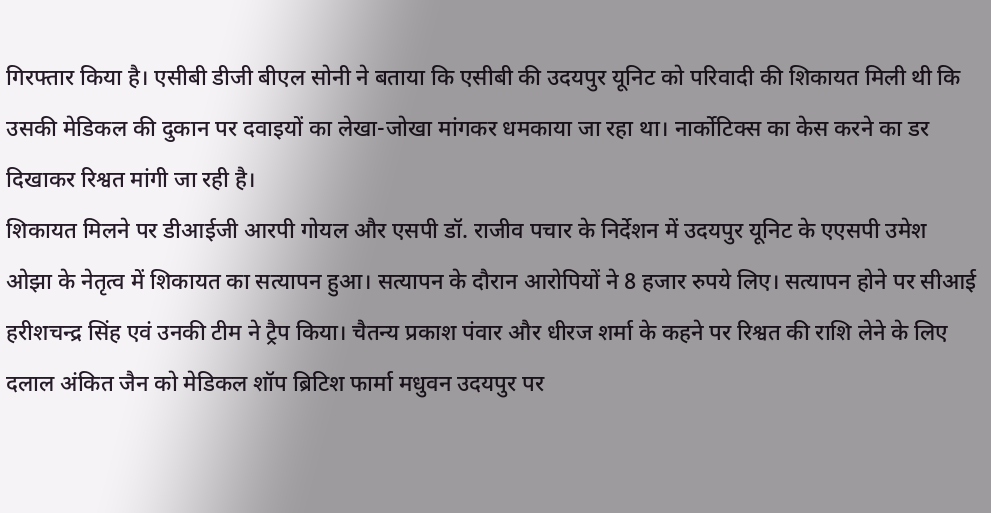गिरफ्तार किया है। एसीबी डीजी बीएल सोनी ने बताया कि एसीबी की उदयपुर यूनिट को परिवादी की शिकायत मिली थी कि उसकी मेडिकल की दुकान पर दवाइयों का लेखा-जोखा मांगकर धमकाया जा रहा था। नार्कोटिक्स का केस करने का डर दिखाकर रिश्वत मांगी जा रही है।
शिकायत मिलने पर डीआईजी आरपी गोयल और एसपी डॉ. राजीव पचार के निर्देशन में उदयपुर यूनिट के एएसपी उमेश ओझा के नेतृत्व में शिकायत का सत्यापन हुआ। सत्यापन के दौरान आरोपियों ने 8 हजार रुपये लिए। सत्यापन होने पर सीआई हरीशचन्द्र सिंह एवं उनकी टीम ने ट्रैप किया। चैतन्य प्रकाश पंवार और धीरज शर्मा के कहने पर रिश्वत की राशि लेने के लिए दलाल अंकित जैन को मेडिकल शॉप ब्रिटिश फार्मा मधुवन उदयपुर पर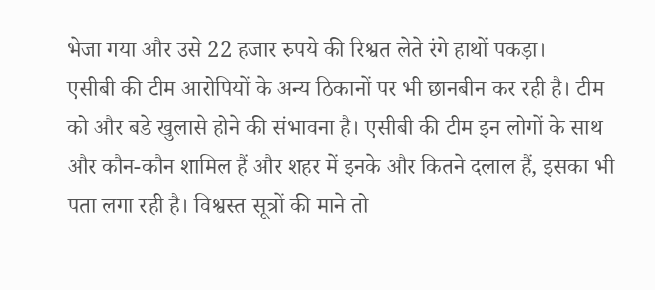भेजा गया और उसे 22 हजार रुपये की रिश्वत लेते रंगे हाथों पकड़ा।
एसीबी की टीम आरोपियों के अन्य ठिकानों पर भी छानबीन कर रही है। टीम को और बडे खुलासे होने की संभावना है। एसीबी की टीम इन लोगों के साथ और कौन-कौन शामिल हैं और शहर में इनके और कितने दलाल हैं, इसका भी पता लगा रही है। विश्वस्त सूत्रों की माने तो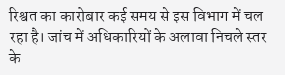रिश्वत का कारोबार कई समय से इस विभाग में चल रहा है। जांच में अधिकारियों के अलावा निचले स्तर के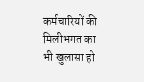कर्मचारियों की मिलीभगत का भी खुलासा हो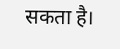सकता है।